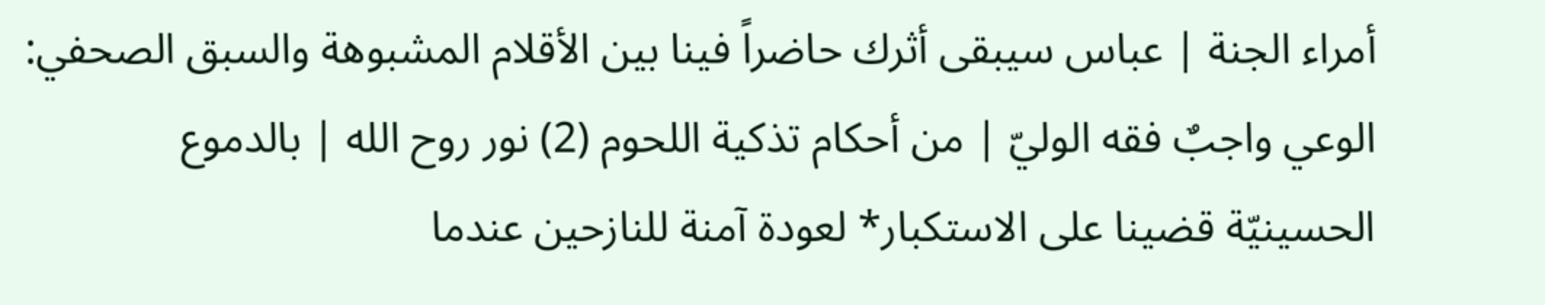أمراء الجنة | عباس سيبقى أثرك حاضراً فينا بين الأقلام المشبوهة والسبق الصحفي: الوعي واجبٌ فقه الوليّ | من أحكام تذكية اللحوم (2) نور روح الله | بالدموع الحسينيّة قضينا على الاستكبار* لعودة آمنة للنازحين عندما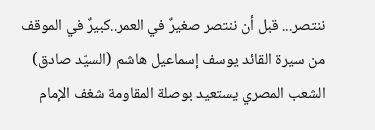ننتصر... قبل أن ننتصر صغيرٌ في العمر..كبيرٌ في الموقف من سيرة القائد يوسف إسماعيل هاشم (السيّد صادق) الشعب المصري يستعيد بوصلة المقاومة شغف الإمام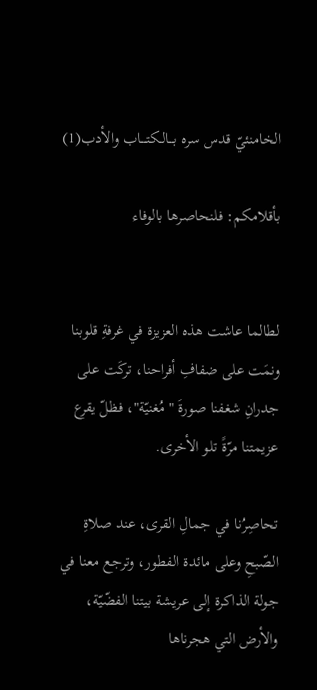الخامنئيّ قدس سره بـــالـكتــــاب والأدب(1)

بأقلامكم: فلنحاصرها بالوفاء


لطالما عاشت هذه العزيزة في غرفةِ قلوبنا ونمَت على ضفافِ أفراحنا، تركَت على جدرانِ شغفنا صورةَ "مُغنيّة"، فظلّ يقرع عزيمتنا مرّةً تلو الأخرى.

تحاصِرُنا في جمالِ القرى، عند صلاةِ الصّبحِ وعلى مائدة الفطور، وترجع معنا في جولة الذاكرة إلى عريشة بيتنا الفضّيّة، والأرض التي هجرناها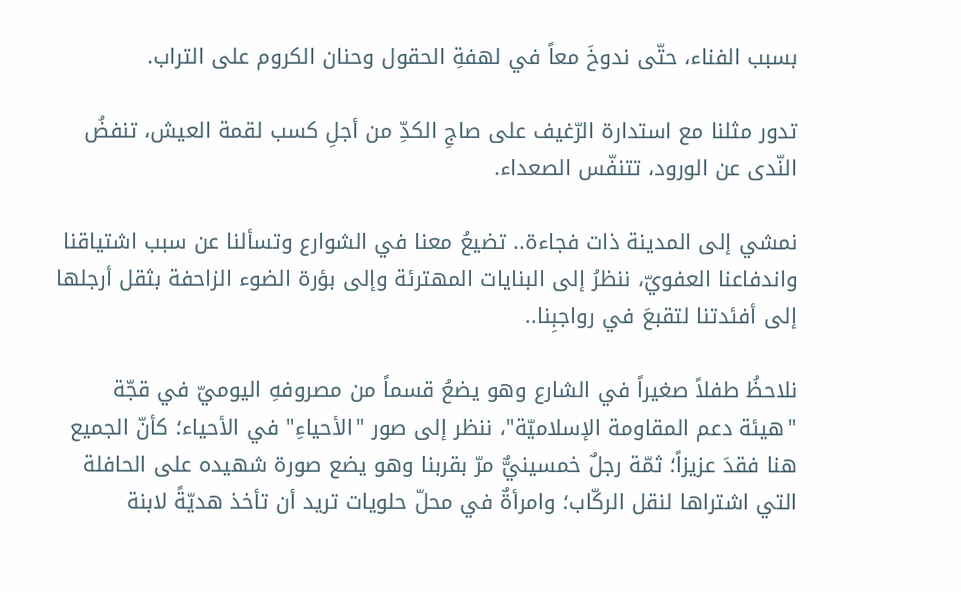بسبب الفناء، حتّى ندوخَ معاً في لهفةِ الحقول وحنان الكروم على التراب.

تدور مثلنا مع استدارة الرّغيف على صاجِ الكدِّ من أجلِ كسب لقمة العيش، تنفضُ النّدى عن الورود، تتنفّس الصعداء.

نمشي إلى المدينة ذات فجاءة.. تضيعُ معنا في الشوارع وتسألنا عن سبب اشتياقنا واندفاعنا العفويّ، ننظرُ إلى البنايات المهترئة وإلى بؤرة الضوء الزاحفة بثقل أرجلها إلى أفئدتنا لتقبعَ في رواجبِنا..

نلاحظُ طفلاً صغيراً في الشارع وهو يضعُ قسماً من مصروفهِ اليوميّ في قجّة "هيئة دعم المقاومة الإسلاميّة"، ننظر إلى صور "الأحياءِ" في الأحياء؛ كأنّ الجميع هنا فقدَ عزيزاً؛ ثمّة رجلٌ خمسينيٌّ مرّ بقربنا وهو يضع صورة شهيده على الحافلة التي اشتراها لنقل الركّاب؛ وامرأةٌ في محلّ حلويات تريد أن تأخذ هديّةً لابنة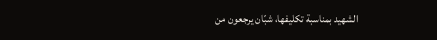الشهيد بمناسبة تكليفها، شبّان يرجعون من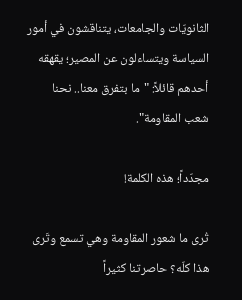الثانويّات والجامعات، يتناقشون في أمور السياسة ويتساءلون عن المصير؛ يقهقه أحدهم قائلاً: "ما بتفرق معنا.. نحنا شعب المقاومة".

مجدّداً؛ هذه الكلمة!

تُرى ما شعور المقاومة وهي تسمع وتَرى هذا كلّه؟ حاصرتنا كثيراً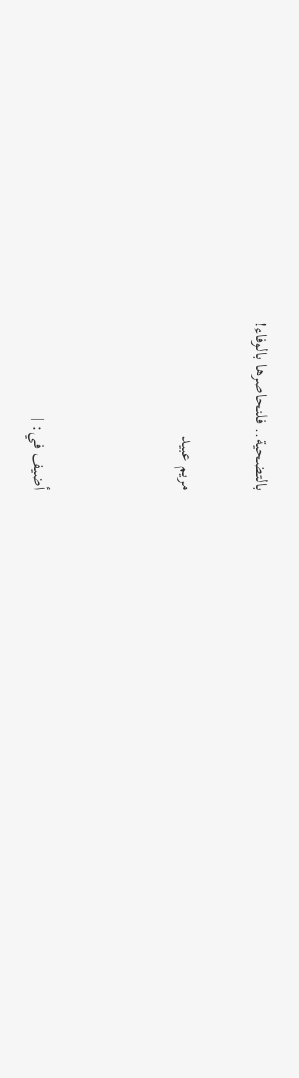بالتضحية.. فلنحاصرها بالوفاء!

مريم عبيد



أضيف في: |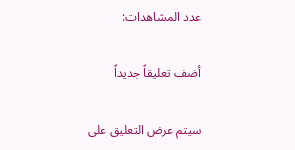عدد المشاهدات:

أضف تعليقاً جديداً

سيتم عرض التعليق على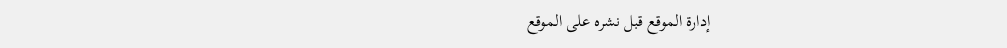إدارة الموقع قبل نشره على الموقع